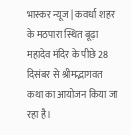भास्कर न्यूज | कवर्धा शहर के मठपारा स्थित बूढ़ा महादेव मंदिर के पीछे 28 दिसंबर से श्रीमद्भागवत कथा का आयोजन किया जा रहा है।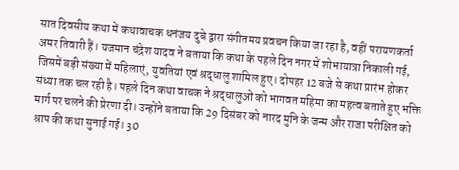सात दिवसीय कथा में कथावाचक धनंजय दुबे द्वारा संगीतमय प्रवचन किया जा रहा है, वहीं परायणकर्ता अमर तिवारी हैं। यजमान चंद्रेश यादव ने बताया कि कथा के पहले दिन नगर में शोभायात्रा निकाली गई, जिसमें बड़ी संख्या में महिलाएं, युवतियां एवं श्रद्धालु शामिल हुए। दोपहर 12 बजे से कथा प्रारंभ होकर संध्या तक चल रही है। पहले दिन कथा वाचक ने श्रद्धालुओं को भागवत महिमा का महत्व बताते हुए भक्ति मार्ग पर चलने की प्रेरणा दी। उन्होंने बताया कि 29 दिसंबर को नारद मुनि के जन्म और राजा परीक्षित को श्राप की कथा सुनाई गई। 30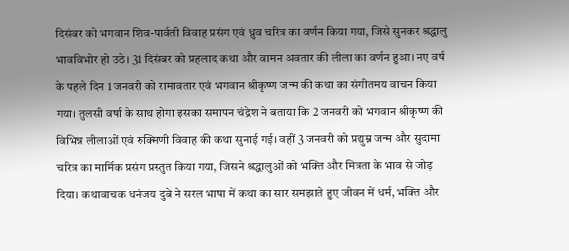दिसंबर को भगवान शिव-पार्वती विवाह प्रसंग एवं ध्रुव चरित्र का वर्णन किया गया, जिसे सुनकर श्रद्धालु भावविभोर हो उठे। 31 दिसंबर को प्रहलाद कथा और वामन अवतार की लीला का वर्णन हुआ। नए वर्ष के पहले दिन 1 जनवरी को रामावतार एवं भगवान श्रीकृष्ण जन्म की कथा का संगीतमय वाचन किया गया। तुलसी वर्षा के साथ होगा इसका समापन चंद्रेश ने बताया कि 2 जनवरी को भगवान श्रीकृष्ण की विभिन्न लीलाओं एवं रुक्मिणी विवाह की कथा सुनाई गई। वहीं 3 जनवरी को प्रद्युम्न जन्म और सुदामा चरित्र का मार्मिक प्रसंग प्रस्तुत किया गया, जिसने श्रद्धालुओं को भक्ति और मित्रता के भाव से जोड़ दिया। कथावाचक धनंजय दुबे ने सरल भाषा में कथा का सार समझाते हुए जीवन में धर्म, भक्ति और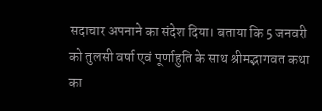सदाचार अपनाने का संदेश दिया। बताया कि 5 जनवरी को तुलसी वर्षा एवं पूर्णाहुति के साथ श्रीमद्भागवत कथा का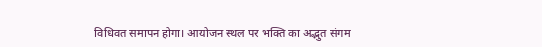विधिवत समापन होगा। आयोजन स्थल पर भक्ति का अद्भुत संगम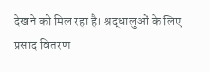देखने को मिल रहा है। श्रद्धालुओं के लिए प्रसाद वितरण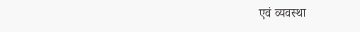एवं व्यवस्था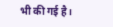भी की गई है।